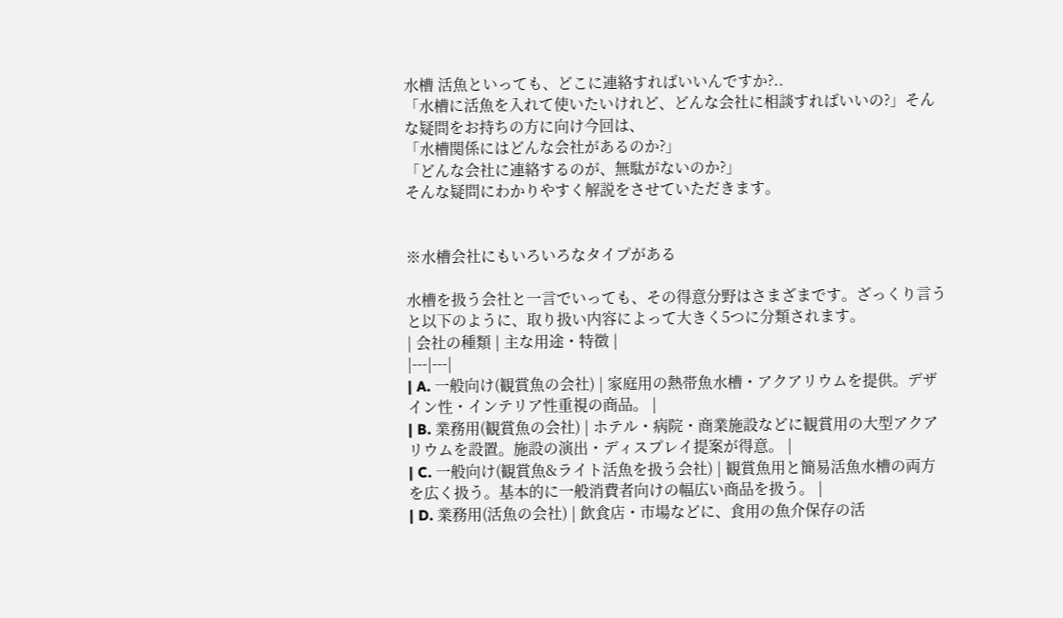水槽 活魚といっても、どこに連絡すればいいんですか?..
「水槽に活魚を入れて使いたいけれど、どんな会社に相談すればいいの?」そんな疑問をお持ちの方に向け今回は、
「水槽関係にはどんな会社があるのか?」
「どんな会社に連絡するのが、無駄がないのか?」
そんな疑問にわかりやすく解説をさせていただきます。


※水槽会社にもいろいろなタイプがある

水槽を扱う会社と一言でいっても、その得意分野はさまざまです。ざっくり言うと以下のように、取り扱い内容によって大きく5つに分類されます。
| 会社の種類 | 主な用途・特徴 |
|---|---|
| A. 一般向け(観賞魚の会社) | 家庭用の熱帯魚水槽・アクアリウムを提供。デザイン性・インテリア性重視の商品。 |
| B. 業務用(観賞魚の会社) | ホテル・病院・商業施設などに観賞用の大型アクアリウムを設置。施設の演出・ディスプレイ提案が得意。 |
| C. 一般向け(観賞魚&ライト活魚を扱う会社) | 観賞魚用と簡易活魚水槽の両方を広く扱う。基本的に一般消費者向けの幅広い商品を扱う。 |
| D. 業務用(活魚の会社) | 飲食店・市場などに、食用の魚介保存の活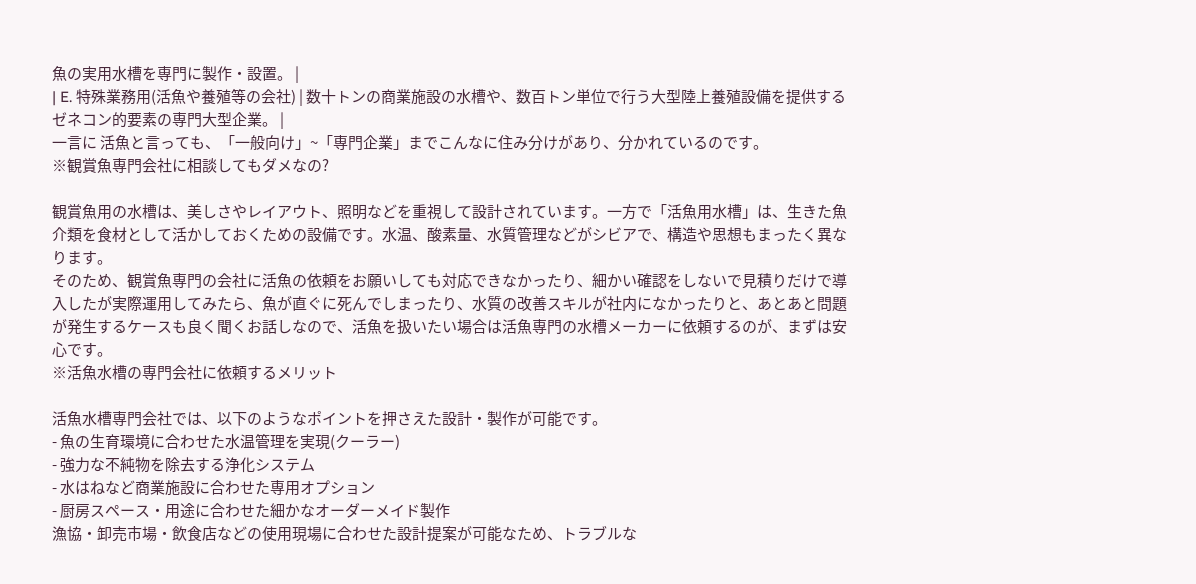魚の実用水槽を専門に製作・設置。 |
| E. 特殊業務用(活魚や養殖等の会社) | 数十トンの商業施設の水槽や、数百トン単位で行う大型陸上養殖設備を提供するゼネコン的要素の専門大型企業。 |
一言に 活魚と言っても、「一般向け」~「専門企業」までこんなに住み分けがあり、分かれているのです。
※観賞魚専門会社に相談してもダメなの?

観賞魚用の水槽は、美しさやレイアウト、照明などを重視して設計されています。一方で「活魚用水槽」は、生きた魚介類を食材として活かしておくための設備です。水温、酸素量、水質管理などがシビアで、構造や思想もまったく異なります。
そのため、観賞魚専門の会社に活魚の依頼をお願いしても対応できなかったり、細かい確認をしないで見積りだけで導入したが実際運用してみたら、魚が直ぐに死んでしまったり、水質の改善スキルが社内になかったりと、あとあと問題が発生するケースも良く聞くお話しなので、活魚を扱いたい場合は活魚専門の水槽メーカーに依頼するのが、まずは安心です。
※活魚水槽の専門会社に依頼するメリット

活魚水槽専門会社では、以下のようなポイントを押さえた設計・製作が可能です。
- 魚の生育環境に合わせた水温管理を実現(クーラー)
- 強力な不純物を除去する浄化システム
- 水はねなど商業施設に合わせた専用オプション
- 厨房スペース・用途に合わせた細かなオーダーメイド製作
漁協・卸売市場・飲食店などの使用現場に合わせた設計提案が可能なため、トラブルな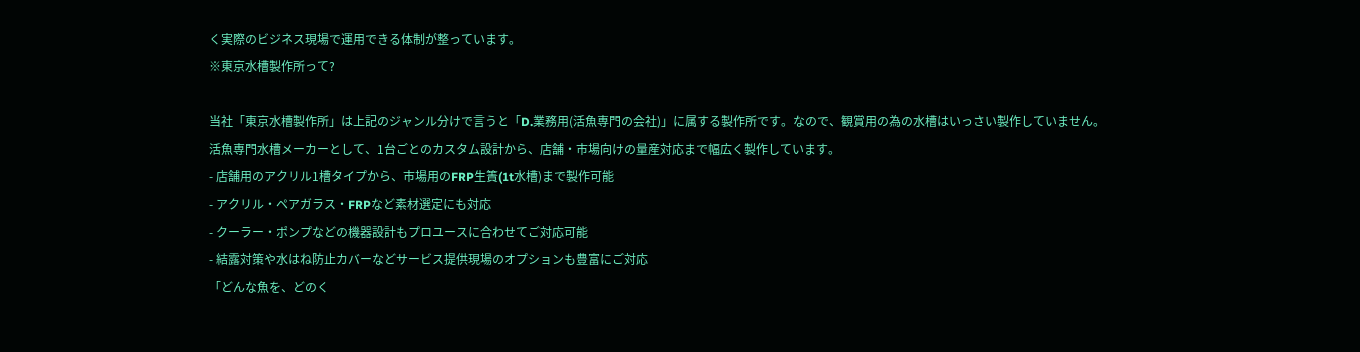く実際のビジネス現場で運用できる体制が整っています。
※東京水槽製作所って?

当社「東京水槽製作所」は上記のジャンル分けで言うと「D.業務用(活魚専門の会社)」に属する製作所です。なので、観賞用の為の水槽はいっさい製作していません。
活魚専門水槽メーカーとして、1台ごとのカスタム設計から、店舗・市場向けの量産対応まで幅広く製作しています。
- 店舗用のアクリル1槽タイプから、市場用のFRP生簀(1t水槽)まで製作可能
- アクリル・ペアガラス・FRPなど素材選定にも対応
- クーラー・ポンプなどの機器設計もプロユースに合わせてご対応可能
- 結露対策や水はね防止カバーなどサービス提供現場のオプションも豊富にご対応
「どんな魚を、どのく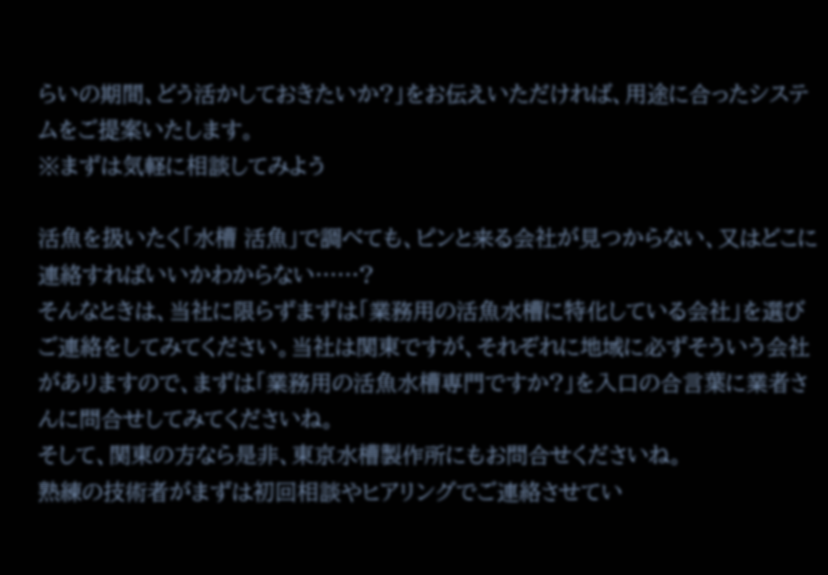らいの期間、どう活かしておきたいか?」をお伝えいただければ、用途に合ったシステムをご提案いたします。
※まずは気軽に相談してみよう

活魚を扱いたく「水槽 活魚」で調べても、ピンと来る会社が見つからない、又はどこに連絡すればいいかわからない……?
そんなときは、当社に限らずまずは「業務用の活魚水槽に特化している会社」を選びご連絡をしてみてください。当社は関東ですが、それぞれに地域に必ずそういう会社がありますので、まずは「業務用の活魚水槽専門ですか?」を入口の合言葉に業者さんに問合せしてみてくださいね。
そして、関東の方なら是非、東京水槽製作所にもお問合せくださいね。
熟練の技術者がまずは初回相談やヒアリングでご連絡させてい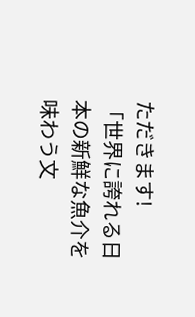ただきます!
「世界に誇れる日本の新鮮な魚介を味わう文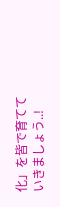化」を皆で育てていきましょう..!